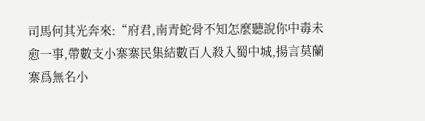司馬何其光奔來:“府君,南青蛇骨不知怎麼聽說你中毒未愈一事,帶數支小寨寨民集結數百人殺入蜀中城,揚言莫蘭寨爲無名小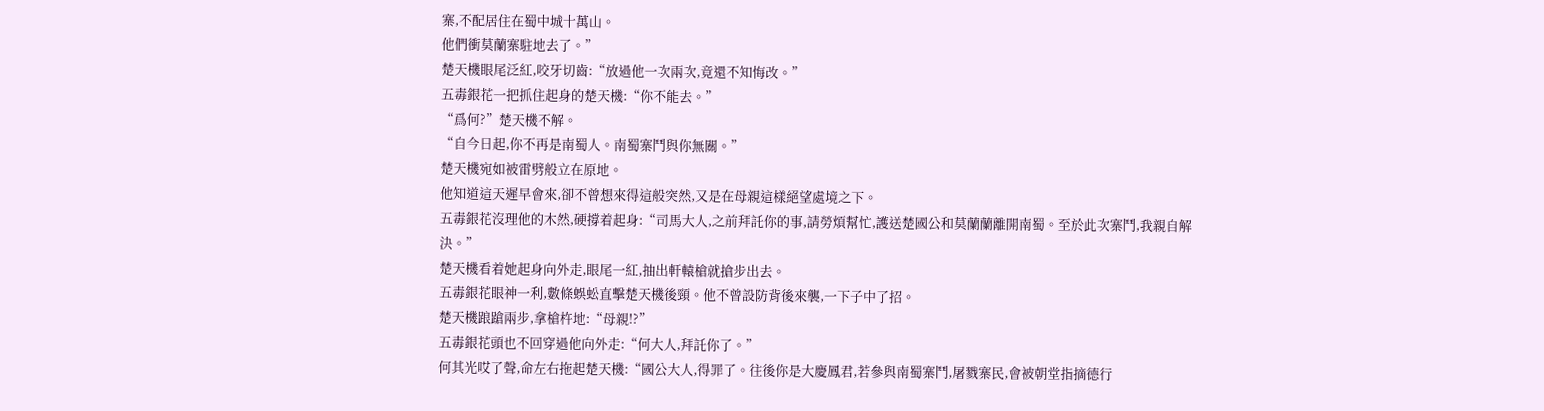寨,不配居住在蜀中城十萬山。
他們衝莫蘭寨駐地去了。”
楚天機眼尾泛紅,咬牙切齒:“放過他一次兩次,竟還不知悔改。”
五毒銀花一把抓住起身的楚天機:“你不能去。”
“爲何?”楚天機不解。
“自今日起,你不再是南蜀人。南蜀寨鬥與你無關。”
楚天機宛如被雷劈般立在原地。
他知道這天遲早會來,卻不曾想來得這般突然,又是在母親這樣絕望處境之下。
五毒銀花沒理他的木然,硬撐着起身:“司馬大人,之前拜託你的事,請勞煩幫忙,護送楚國公和莫蘭蘭離開南蜀。至於此次寨鬥,我親自解決。”
楚天機看着她起身向外走,眼尾一紅,抽出軒轅槍就搶步出去。
五毒銀花眼神一利,數條蜈蚣直擊楚天機後頸。他不曾設防背後來襲,一下子中了招。
楚天機踉蹌兩步,拿槍杵地:“母親!?”
五毒銀花頭也不回穿過他向外走:“何大人,拜託你了。”
何其光哎了聲,命左右拖起楚天機:“國公大人,得罪了。往後你是大慶鳳君,若參與南蜀寨鬥,屠戮寨民,會被朝堂指摘德行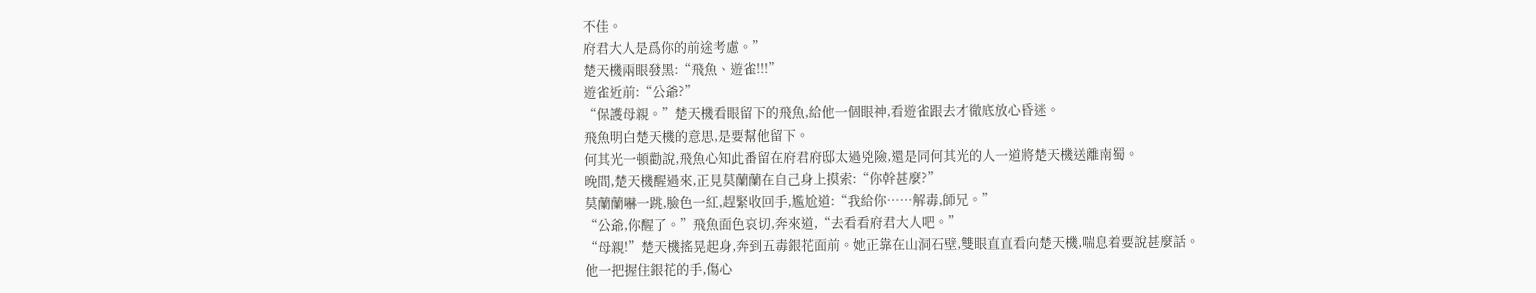不佳。
府君大人是爲你的前途考慮。”
楚天機兩眼發黑:“飛魚、遊雀!!!”
遊雀近前:“公爺?”
“保護母親。”楚天機看眼留下的飛魚,給他一個眼神,看遊雀跟去才徹底放心昏迷。
飛魚明白楚天機的意思,是要幫他留下。
何其光一頓勸說,飛魚心知此番留在府君府邸太過兇險,還是同何其光的人一道將楚天機送離南蜀。
晚間,楚天機醒過來,正見莫蘭蘭在自己身上摸索:“你幹甚麼?”
莫蘭蘭嚇一跳,臉色一紅,趕緊收回手,尷尬道:“我給你……解毒,師兄。”
“公爺,你醒了。”飛魚面色哀切,奔來道,“去看看府君大人吧。”
“母親!”楚天機搖晃起身,奔到五毒銀花面前。她正靠在山洞石壁,雙眼直直看向楚天機,喘息着要說甚麼話。
他一把握住銀花的手,傷心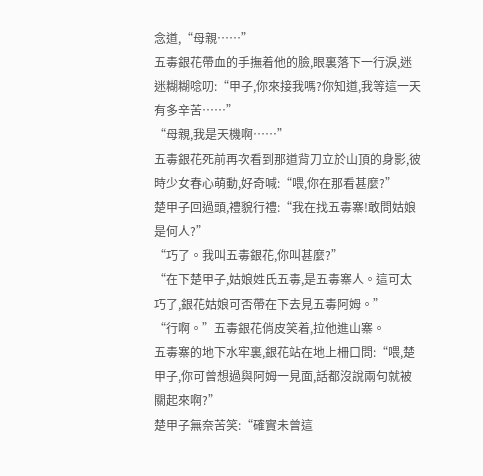念道,“母親……”
五毒銀花帶血的手撫着他的臉,眼裏落下一行淚,迷迷糊糊唸叨:“甲子,你來接我嗎?你知道,我等這一天有多辛苦……”
“母親,我是天機啊……”
五毒銀花死前再次看到那道背刀立於山頂的身影,彼時少女春心萌動,好奇喊:“喂,你在那看甚麼?”
楚甲子回過頭,禮貌行禮:“我在找五毒寨!敢問姑娘是何人?”
“巧了。我叫五毒銀花,你叫甚麼?”
“在下楚甲子,姑娘姓氏五毒,是五毒寨人。這可太巧了,銀花姑娘可否帶在下去見五毒阿姆。”
“行啊。”五毒銀花俏皮笑着,拉他進山寨。
五毒寨的地下水牢裏,銀花站在地上柵口問:“喂,楚甲子,你可曾想過與阿姆一見面,話都沒說兩句就被關起來啊?”
楚甲子無奈苦笑:“確實未曾這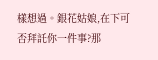樣想過。銀花姑娘,在下可否拜託你一件事?那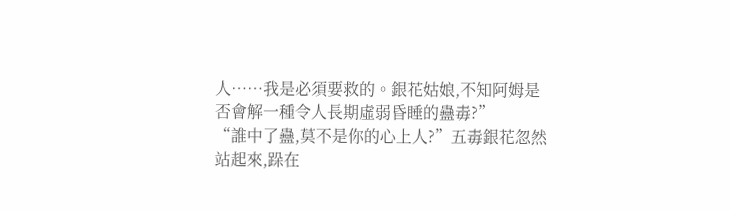人……我是必須要救的。銀花姑娘,不知阿姆是否會解一種令人長期虛弱昏睡的蠱毒?”
“誰中了蠱,莫不是你的心上人?”五毒銀花忽然站起來,跺在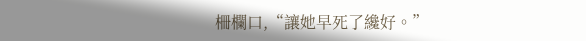柵欄口,“讓她早死了纔好。”